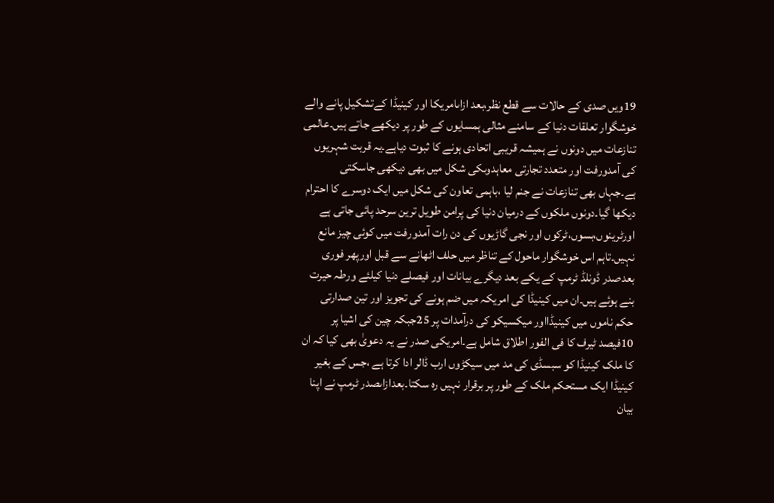19ویں صدی کے حالات سے قطع نظر،بعد ازاںامریکا اور کینیڈا کےتشکیل پانے والے خوشگوار تعلقات دنیا کے سامنے مثالی ہمسایوں کے طور پر دیکھے جاتے ہیں۔عالمی تنازعات میں دونوں نے ہمیشہ قریبی اتحادی ہونے کا ثبوت دیاہے۔یہ قربت شہریوں کی آمدورفت اور متعدد تجارتی معاہدوںکی شکل میں بھی دیکھی جاسکتی ہے۔جہاں بھی تنازعات نے جنم لیا ،باہمی تعاون کی شکل میں ایک دوسرے کا احترام دیکھا گیا۔دونوں ملکوں کے درمیان دنیا کی پرامن طویل ترین سرحد پائی جاتی ہے اورٹرینوں،بسوں،ٹرکوں اور نجی گاڑیوں کی دن رات آمدورفت میں کوئی چیز مانع نہیں۔تاہم اس خوشگوار ماحول کے تناظر میں حلف اٹھانے سے قبل اورپھر فوری بعدصدر ڈونلڈ ٹرمپ کے یکے بعد دیگرے بیانات اور فیصلے دنیا کیلئے ورطہ حیرت بنے ہوئے ہیں۔ان میں کینیڈا کی امریکہ میں ضم ہونے کی تجویز اور تین صدارتی حکم ناموں میں کینیڈااور میکسیکو کی درآمدات پر 25جبکہ چین کی اشیا پر 10فیصد ٹیرف کا فی الفور اطلاق شامل ہے۔امریکی صدر نے یہ دعویٰ بھی کیا کہ ان کا ملک کینیڈا کو سبسڈی کی مد میں سیکڑوں ارب ڈالر ادا کرتا ہے ،جس کے بغیر کینیڈا ایک مستحکم ملک کے طور پر برقرار نہیں رہ سکتا۔بعدازاںصدر ٹرمپ نے اپنا بیان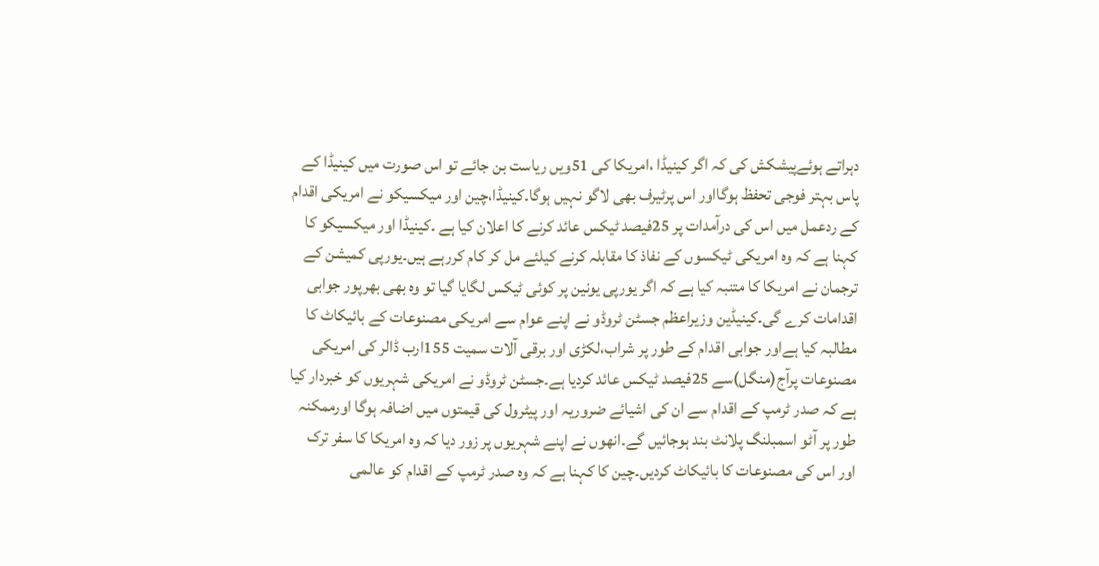دہراتے ہوئےپیشکش کی کہ اگر کینیڈا ،امریکا کی 51ویں ریاست بن جائے تو اس صورت میں کینیڈا کے پاس بہتر فوجی تحفظ ہوگااور اس پرٹیرف بھی لاگو نہیں ہوگا۔کینیڈا،چین اور میکسیکو نے امریکی اقدام کے ردعمل میں اس کی درآمدات پر 25فیصد ٹیکس عائد کرنے کا اعلان کیا ہے ۔کینیڈا اور میکسیکو کا کہنا ہے کہ وہ امریکی ٹیکسوں کے نفاذ کا مقابلہ کرنے کیلئے مل کر کام کررہے ہیں۔یورپی کمیشن کے ترجمان نے امریکا کا متنبہ کیا ہے کہ اگر یورپی یونین پر کوئی ٹیکس لگایا گیا تو وہ بھی بھرپور جوابی اقدامات کرے گی۔کینیڈین وزیراعظم جسٹن ٹروڈو نے اپنے عوام سے امریکی مصنوعات کے بائیکاٹ کا مطالبہ کیا ہےاور جوابی اقدام کے طور پر شراب،لکڑی اور برقی آلات سمیت 155ارب ڈالر کی امریکی مصنوعات پرآج(منگل)سے 25فیصد ٹیکس عائد کردیا ہے۔جسٹن ٹروڈو نے امریکی شہریوں کو خبردار کیا ہے کہ صدر ٹرمپ کے اقدام سے ان کی اشیائے ضروریہ اور پیٹرول کی قیمتوں میں اضافہ ہوگا اورممکنہ طور پر آٹو اسمبلنگ پلانٹ بند ہوجائیں گے۔انھوں نے اپنے شہریوں پر زور دیا کہ وہ امریکا کا سفر ترک اور اس کی مصنوعات کا بائیکاٹ کردیں۔چین کا کہنا ہے کہ وہ صدر ٹرمپ کے اقدام کو عالمی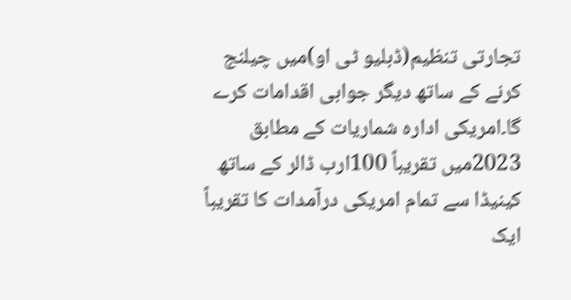تجارتی تنظیم(ڈبلیو ٹی او)میں چیلنج کرنے کے ساتھ دیگر جوابی اقدامات کرے گا۔امریکی ادارہ شماریات کے مطابق 2023میں تقریباً 100ارب ڈالر کے ساتھ کینیڈا سے تمام امریکی درآمدات کا تقریباً ایک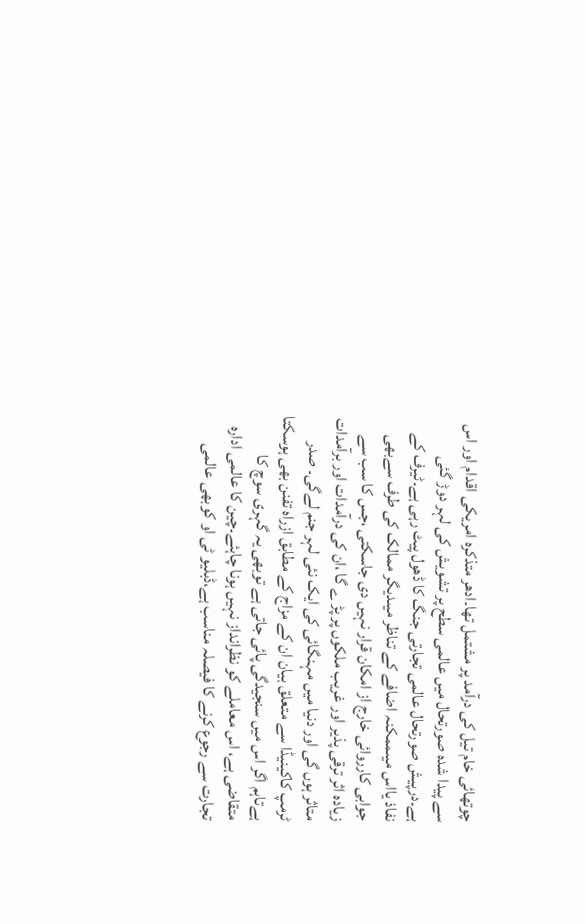چوتھائی خام تیل کی درآمد پر مشتمل تھا۔ادھر متذکرہ امریکی اقدام اور اس سے پیدا شدہ صورتحال میں عالمی سطح پر تشویش کی لہر دوڑ گئی ہے۔درپیش صورتحال عالمی تجارتی جنگ کا ڈھول پیٹ رہی ہے۔ٹیرف کے نفاذ یااس میںممکنہ اضافے کے تناظر میںدیگر ممالک کی طرف سےبھی جوابی کارروائی خارج از امکان قرار نہیں دی جاسکتی ،جس کا سب سے زیادہ اثر ترقی پذیر اور غریب ملکوں پر پڑ ے گا ،ان کی درآمدات اور برآمدات متاثر ہوں گی اور دنیا میں مہنگائی کی ایک نئی لہر جنم لےگی۔ صدر ٹرمپ کاکینیڈا سے متعلق بیان ان کے مزاج کے مطابق ازراہ تفنن بھی ہوسکتا ہےتاہم اگر اس میں سنجیدگی پائی جاتی ہے توبھی یہ گہری سوچ کا متقاضی ہے، اس معاملے کو نظرانداز نہیں ہونا چاہئے۔چین کا عالمی ادارہ تجارت سے رجوع کرنے کا فیصلہ مناسب ہے،ڈبلیو ٹی او کوبھی عالمی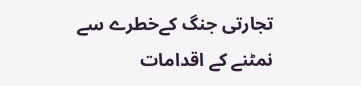تجارتی جنگ کےخطرے سے نمٹنے کے اقدامات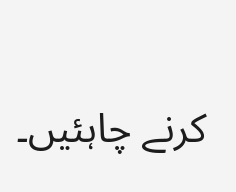کرنے چاہئیں۔